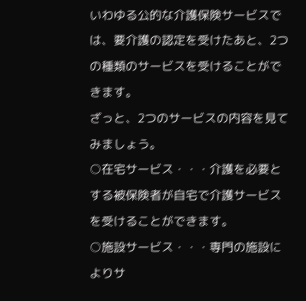いわゆる公的な介護保険サービスでは、要介護の認定を受けたあと、2つの種類のサービスを受けることができます。
ざっと、2つのサービスの内容を見てみましょう。
○在宅サービス・・・介護を必要とする被保険者が自宅で介護サービスを受けることができます。
○施設サービス・・・専門の施設によりサ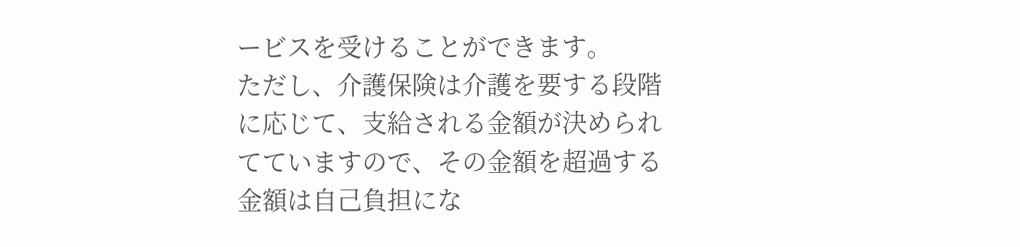ービスを受けることができます。
ただし、介護保険は介護を要する段階に応じて、支給される金額が決められてていますので、その金額を超過する金額は自己負担にな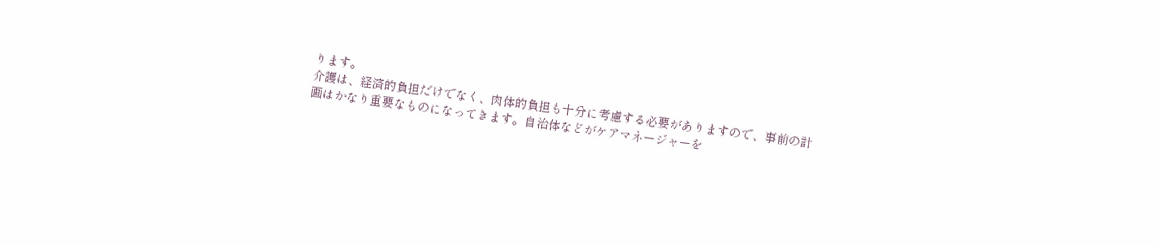ります。
介護は、経済的負担だけでなく、肉体的負担も十分に考慮する必要がありますので、事前の計画はかなり重要なものになってきます。自治体などがケアマネージャーを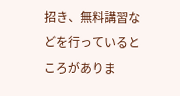招き、無料講習などを行っているところがありま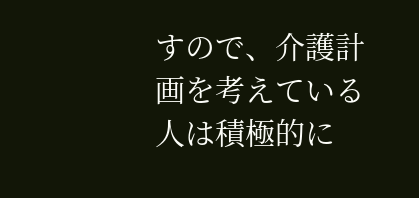すので、介護計画を考えている人は積極的に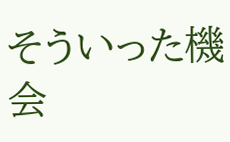そういった機会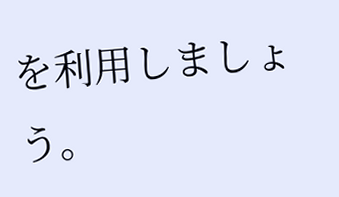を利用しましょう。